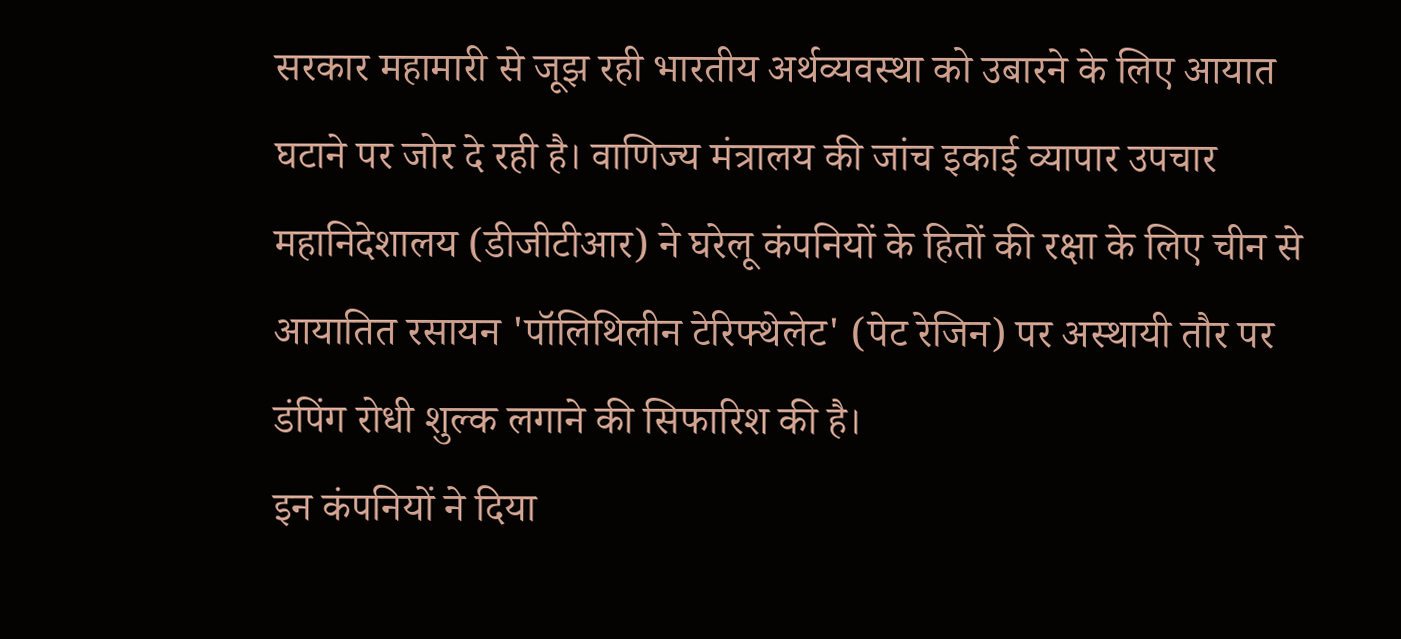सरकार महामारी से जूझ रही भारतीय अर्थव्यवस्था को उबारने के लिए आयात घटाने पर जोर दे रही है। वाणिज्य मंत्रालय की जांच इकाई व्यापार उपचार महानिदेशालय (डीजीटीआर) ने घरेलू कंपनियों के हितों की रक्षा के लिए चीन से आयातित रसायन 'पॉलिथिलीन टेरिफ्थेलेट' (पेट रेजिन) पर अस्थायी तौर पर डंपिंग रोधी शुल्क लगाने की सिफारिश की है।
इन कंपनियों ने दिया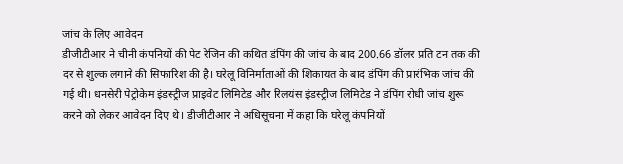जांच के लिए आवेदन
डीजीटीआर ने चीनी कंपनियों की पेट रेजिन की कथित डंपिंग की जांच के बाद 200.66 डॉलर प्रति टन तक की दर से शुल्क लगाने की सिफारिश की है। घरेलू विनिर्माताओं की शिकायत के बाद डंपिंग की प्रारंभिक जांच की गई थी। धनसेरी पेट्रोकेम इंडस्ट्रीज प्राइवेट लिमिटेड और रिलयंस इंडस्ट्रीज लिमिटेड ने डंपिंग रोधी जांच शुरू करने को लेकर आवेदन दिए थे। डीजीटीआर ने अधिसूचना में कहा कि घरेलू कंपनियों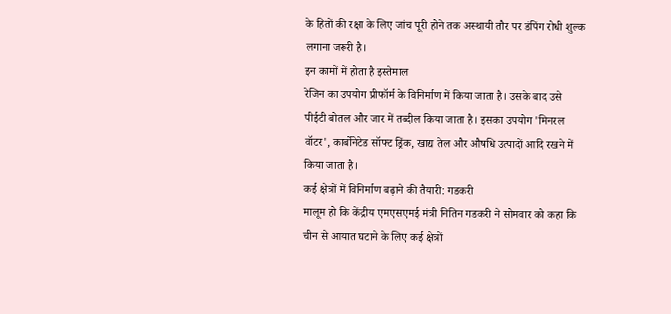के हितों की रक्षा के लिए जांच पूरी होने तक अस्थायी तौर पर डंपिंग रोधी शुल्क लगाना जरूरी है।
इन कामों में होता है इस्तेमाल
रेजिन का उपयोग प्रीफॉर्म के विनिर्माण में किया जाता है। उसके बाद उसे पीईटी बोतल और जार में तब्दील किया जाता है। इसका उपयोग 'मिनरल वॉटर', कार्बोनेटेड सॉफ्ट ड्रिंक, खाद्य तेल और औषधि उत्पादों आदि रखने में किया जाता है।
कई क्षेत्रों में विनिर्माण बढ़ाने की तैयारी: गडकरी
मालूम हो कि केंद्रीय एमएसएमई मंत्री नितिन गडकरी ने सोमवार को कहा कि चीन से आयात घटाने के लिए कई क्षेत्रों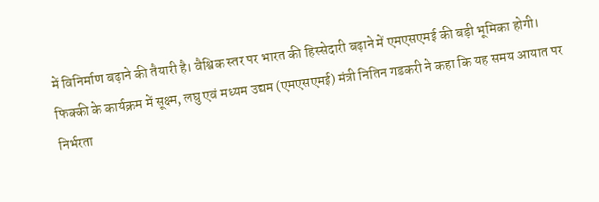में विनिर्माण बढ़ाने की तैयारी है। वैश्विक स्तर पर भारत की हिस्सेदारी बढ़ाने में एमएसएमई की बड़ी भूमिका होगी।
फिक्की के कार्यक्रम में सूक्ष्म, लघु एवं मध्यम उद्यम (एमएसएमई) मंत्री नितिन गडकरी ने कहा कि यह समय आयात पर निर्भरता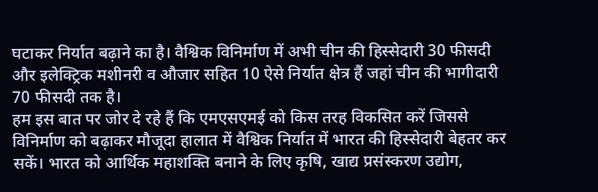घटाकर निर्यात बढ़ाने का है। वैश्विक विनिर्माण में अभी चीन की हिस्सेदारी 30 फीसदी और इलेक्ट्रिक मशीनरी व औजार सहित 10 ऐसे निर्यात क्षेत्र हैं जहां चीन की भागीदारी 70 फीसदी तक है।
हम इस बात पर जोर दे रहे हैं कि एमएसएमई को किस तरह विकसित करें जिससे विनिर्माण को बढ़ाकर मौजूदा हालात में वैश्विक निर्यात में भारत की हिस्सेदारी बेहतर कर सकें। भारत को आर्थिक महाशक्ति बनाने के लिए कृषि, खाद्य प्रसंस्करण उद्योग,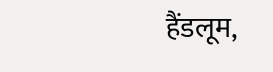हैंडलूम,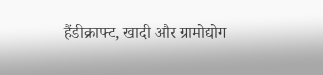हैंडीक्राफ्ट, खादी और ग्रामोद्योग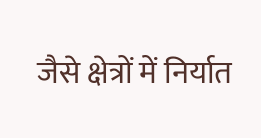जैसे क्षेत्रों में निर्यात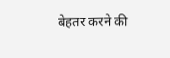बेहतर करने की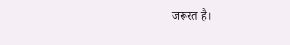जरूरत है।